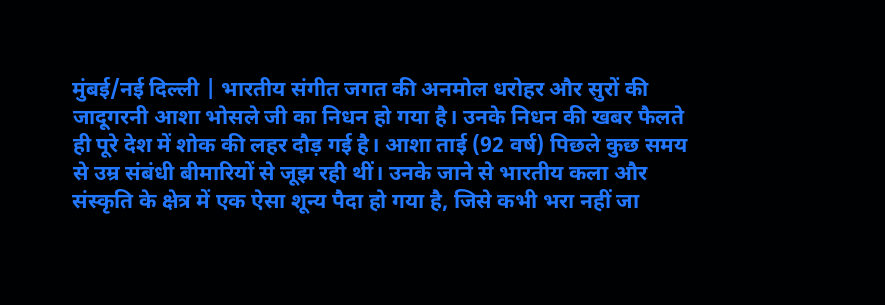मुंबई/नई दिल्ली | भारतीय संगीत जगत की अनमोल धरोहर और सुरों की जादूगरनी आशा भोसले जी का निधन हो गया है। उनके निधन की खबर फैलते ही पूरे देश में शोक की लहर दौड़ गई है। आशा ताई (92 वर्ष) पिछले कुछ समय से उम्र संबंधी बीमारियों से जूझ रही थीं। उनके जाने से भारतीय कला और संस्कृति के क्षेत्र में एक ऐसा शून्य पैदा हो गया है, जिसे कभी भरा नहीं जा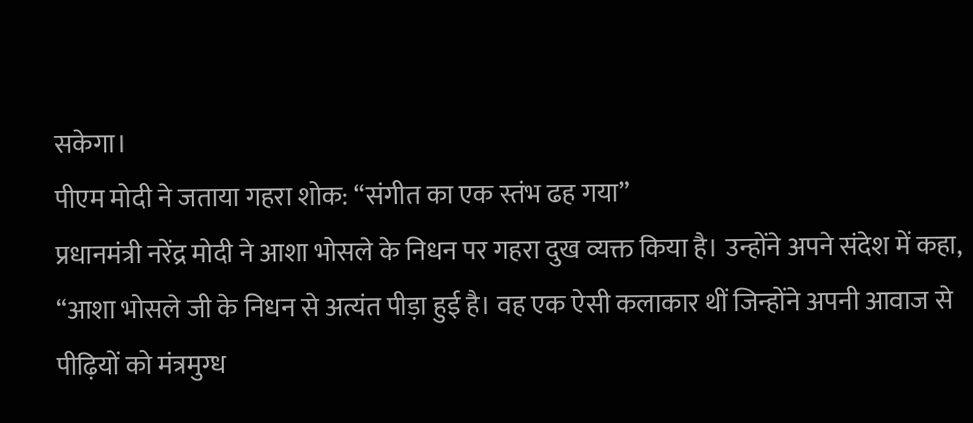सकेगा।
पीएम मोदी ने जताया गहरा शोक: “संगीत का एक स्तंभ ढह गया”
प्रधानमंत्री नरेंद्र मोदी ने आशा भोसले के निधन पर गहरा दुख व्यक्त किया है। उन्होंने अपने संदेश में कहा, “आशा भोसले जी के निधन से अत्यंत पीड़ा हुई है। वह एक ऐसी कलाकार थीं जिन्होंने अपनी आवाज से पीढ़ियों को मंत्रमुग्ध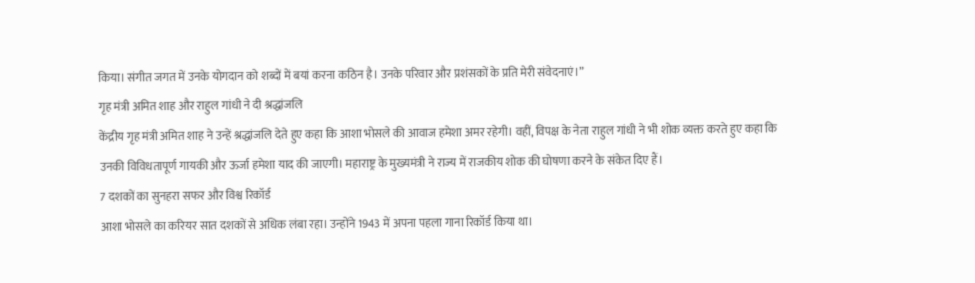किया। संगीत जगत में उनके योगदान को शब्दों में बयां करना कठिन है। उनके परिवार और प्रशंसकों के प्रति मेरी संवेदनाएं।”
गृह मंत्री अमित शाह और राहुल गांधी ने दी श्रद्धांजलि
केंद्रीय गृह मंत्री अमित शाह ने उन्हें श्रद्धांजलि देते हुए कहा कि आशा भोसले की आवाज हमेशा अमर रहेगी। वहीं, विपक्ष के नेता राहुल गांधी ने भी शोक व्यक्त करते हुए कहा कि उनकी विविधतापूर्ण गायकी और ऊर्जा हमेशा याद की जाएगी। महाराष्ट्र के मुख्यमंत्री ने राज्य में राजकीय शोक की घोषणा करने के संकेत दिए हैं।
7 दशकों का सुनहरा सफर और विश्व रिकॉर्ड
आशा भोसले का करियर सात दशकों से अधिक लंबा रहा। उन्होंने 1943 में अपना पहला गाना रिकॉर्ड किया था।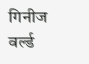गिनीज वर्ल्ड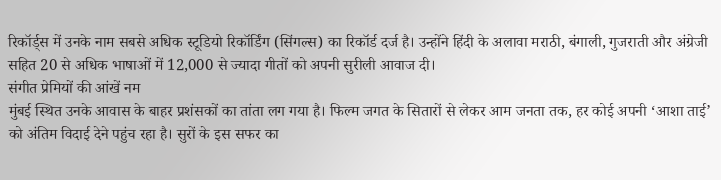रिकॉर्ड्स में उनके नाम सबसे अधिक स्टूडियो रिकॉर्डिंग (सिंगल्स) का रिकॉर्ड दर्ज है। उन्होंने हिंदी के अलावा मराठी, बंगाली, गुजराती और अंग्रेजी सहित 20 से अधिक भाषाओं में 12,000 से ज्यादा गीतों को अपनी सुरीली आवाज दी।
संगीत प्रेमियों की आंखें नम
मुंबई स्थित उनके आवास के बाहर प्रशंसकों का तांता लग गया है। फिल्म जगत के सितारों से लेकर आम जनता तक, हर कोई अपनी ‘आशा ताई’ को अंतिम विदाई देने पहुंच रहा है। सुरों के इस सफर का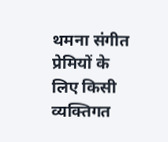थमना संगीत प्रेमियों के लिए किसी व्यक्तिगत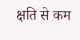क्षति से कम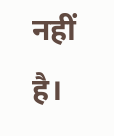नहीं है।